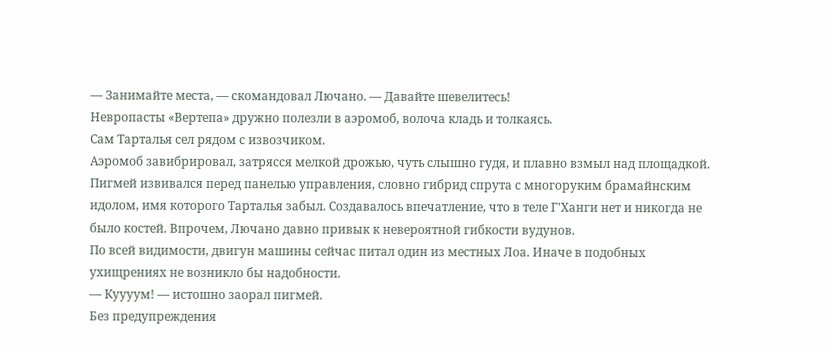— Занимайте места, — скомандовал Лючано. — Давайте шевелитесь!
Невропасты «Вертепа» дружно полезли в аэромоб, волоча кладь и толкаясь.
Сам Тарталья сел рядом с извозчиком.
Аэромоб завибрировал, затрясся мелкой дрожью, чуть слышно гудя, и плавно взмыл над площадкой. Пигмей извивался перед панелью управления, словно гибрид спрута с многоруким брамайнским идолом, имя которого Тарталья забыл. Создавалось впечатление, что в теле Г'Ханги нет и никогда не было костей. Впрочем, Лючано давно привык к невероятной гибкости вудунов.
По всей видимости, двигун машины сейчас питал один из местных Лоа. Иначе в подобных ухищрениях не возникло бы надобности.
— Куууум! — истошно заорал пигмей.
Без предупреждения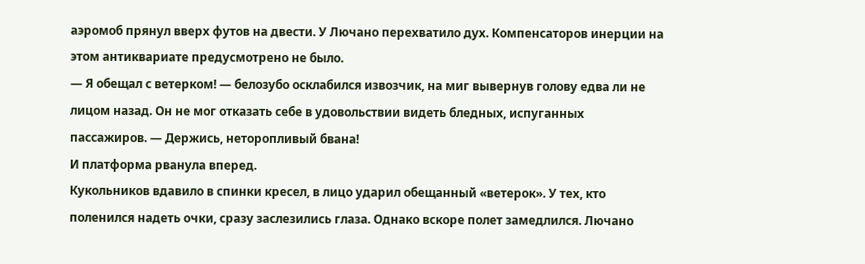аэромоб прянул вверх футов на двести. У Лючано перехватило дух. Компенсаторов инерции на этом антиквариате предусмотрено не было.
— Я обещал с ветерком! — белозубо осклабился извозчик, на миг вывернув голову едва ли не лицом назад. Он не мог отказать себе в удовольствии видеть бледных, испуганных пассажиров. — Держись, неторопливый бвана!
И платформа рванула вперед.
Кукольников вдавило в спинки кресел, в лицо ударил обещанный «ветерок». У тех, кто поленился надеть очки, сразу заслезились глаза. Однако вскоре полет замедлился. Лючано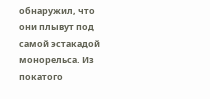обнаружил, что они плывут под самой эстакадой монорельса. Из покатого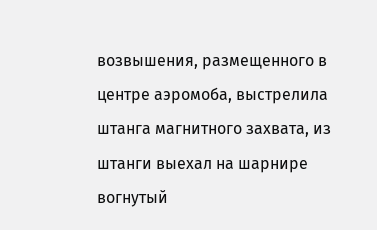возвышения, размещенного в центре аэромоба, выстрелила штанга магнитного захвата, из штанги выехал на шарнире вогнутый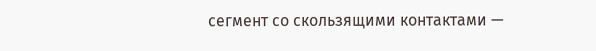сегмент со скользящими контактами —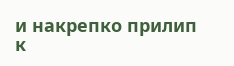и накрепко прилип к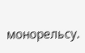монорельсу.